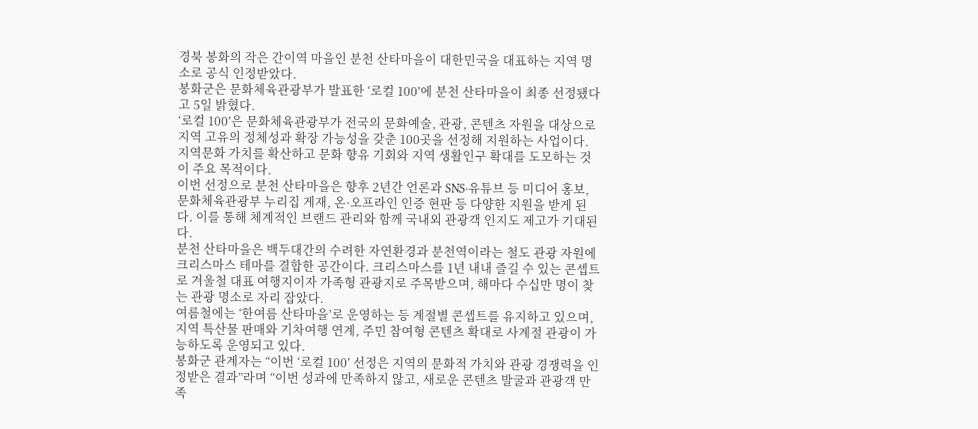경북 봉화의 작은 간이역 마을인 분천 산타마을이 대한민국을 대표하는 지역 명소로 공식 인정받았다.
봉화군은 문화체육관광부가 발표한 ‘로컬 100’에 분천 산타마을이 최종 선정됐다고 5일 밝혔다.
‘로컬 100’은 문화체육관광부가 전국의 문화예술, 관광, 콘텐츠 자원을 대상으로 지역 고유의 정체성과 확장 가능성을 갖춘 100곳을 선정해 지원하는 사업이다. 지역문화 가치를 확산하고 문화 향유 기회와 지역 생활인구 확대를 도모하는 것이 주요 목적이다.
이번 선정으로 분천 산타마을은 향후 2년간 언론과 SNS·유튜브 등 미디어 홍보, 문화체육관광부 누리집 게재, 온·오프라인 인증 현판 등 다양한 지원을 받게 된다. 이를 통해 체계적인 브랜드 관리와 함께 국내외 관광객 인지도 제고가 기대된다.
분천 산타마을은 백두대간의 수려한 자연환경과 분천역이라는 철도 관광 자원에 크리스마스 테마를 결합한 공간이다. 크리스마스를 1년 내내 즐길 수 있는 콘셉트로 겨울철 대표 여행지이자 가족형 관광지로 주목받으며, 해마다 수십만 명이 찾는 관광 명소로 자리 잡았다.
여름철에는 ‘한여름 산타마을’로 운영하는 등 계절별 콘셉트를 유지하고 있으며, 지역 특산물 판매와 기차여행 연계, 주민 참여형 콘텐츠 확대로 사계절 관광이 가능하도록 운영되고 있다.
봉화군 관계자는 “이번 ‘로컬 100’ 선정은 지역의 문화적 가치와 관광 경쟁력을 인정받은 결과”라며 “이번 성과에 만족하지 않고, 새로운 콘텐츠 발굴과 관광객 만족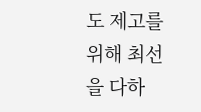도 제고를 위해 최선을 다하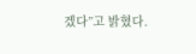겠다”고 밝혔다.